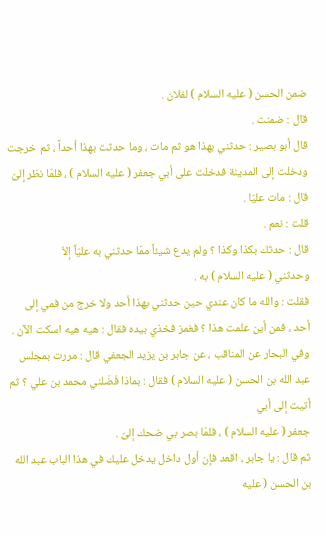ضمن الحسن ( عليه السلام ) لفلان .
قال : ضمنت .
قال أبو بصير : حدثني بهذا هو ثم مات ، وما حدثت بهذا أحداً ، ثم خرجت
ودخلت إلى المدينة فدخلت على أبي جعفر ( عليه السلام ) ، فلمّا نظر إلىّ قال : مات عليّا .
قلت : نعم .
قال : حدثك بكذا وكذا ؟ ولم يدع شيئاً ممّا حدثني به عليّاً إلاّ
وحدثني ( عليه السلام ) به .
فقلت : والله ما كان عندي حين حدثني بهذا أحد ولا خرج من فمي إلى
أحد ، فمن أين علمت هذا ؟ فغمز فخذي بيده فقال : هيه هيه اسكت الآن .
وفي البحار عن المناقب ، عن جابر بن يزيد الجعفي قال : مررت بمجلس
عبد الله بن الحسن ( عليه السلام ) فقال : بماذا فَضَلني محمد بن علي ؟ ثم أتيت إلى أبي
جعفر ( عليه السلام ) ، فلمّا بصر بي ضحك إلىّ .
ثم قال : يا جابر ، اقعد فإن أول داخل يدخل عليك في هذا الباب عبد الله
بن الحسن ( عليه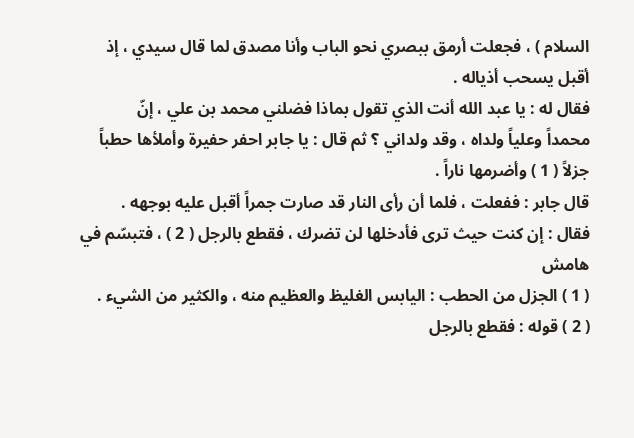السلام ) ، فجعلت أرمق ببصري نحو الباب وأنا مصدق لما قال سيدي ، إذ
أقبل يسحب أذياله .
فقال له : يا عبد الله أنت الذي تقول بماذا فضلني محمد بن علي ، إنّ
محمداً وعلياً ولداه ، وقد ولداني ؟ ثم قال : يا جابر احفر حفيرة وأملأها حطباً
جزلاً ( 1 ) وأضرمها ناراً .
قال جابر : ففعلت ، فلما أن رأى النار قد صارت جمراً أقبل عليه بوجهه .
فقال : إن كنت حيث ترى فأدخلها لن تضرك ، فقطع بالرجل ( 2 ) ، فتبسّم في
هامش
( 1 ) الجزل من الحطب : اليابس الغليظ والعظيم منه ، والكثير من الشيء .
( 2 ) قوله : فقطع بالرجل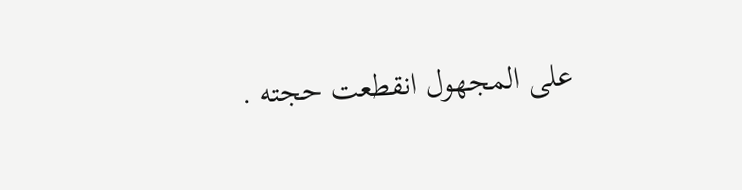على المجهول انقطعت حجته .